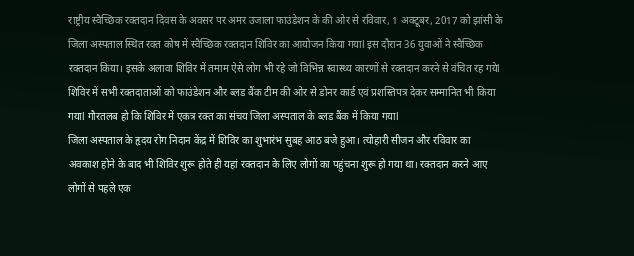राष्ट्रीय स्वैच्छिक रक्तदान दिवस के अवसर पर अमर उजाला फाउंडेशन के की ओर से रविवार, 1 अक्टूबर, 2017 को झांसी के जिला अस्पताल स्थित रक्त कोष में स्वैच्छिक रक्तदान शिविर का आयोजन किया गयाl इस दौरान 36 युवाओं ने स्वैच्छिक रक्तदान किया। इसके अलावा शिविर में तमाम ऐसे लोग भी रहे जो विभिन्न स्वास्थ्य कारणों से रक्तदान करने से वंचित रह गयेl शिविर में सभी रक्तदाताओं को फाउंडेशन और ब्लड बैंक टीम की ओर से डोनर कार्ड एवं प्रशस्तिपत्र देकर सम्मानित भी किया गयाl गौरतलब हो कि शिविर में एकत्र रक्त का संचय जिला अस्पताल के ब्लड बैंक में किया गयाl
जिला अस्पताल के हृदय रोग निदान केंद्र में शिविर का शुभारंभ सुबह आठ बजे हुआ। त्योहारी सीजन और रविवार का अवकाश होने के बाद भी शिविर शुरू होते ही यहां रक्तदान के लिए लोगों का पहुंचना शुरू हो गया था। रक्तदान करने आए लोगों से पहले एक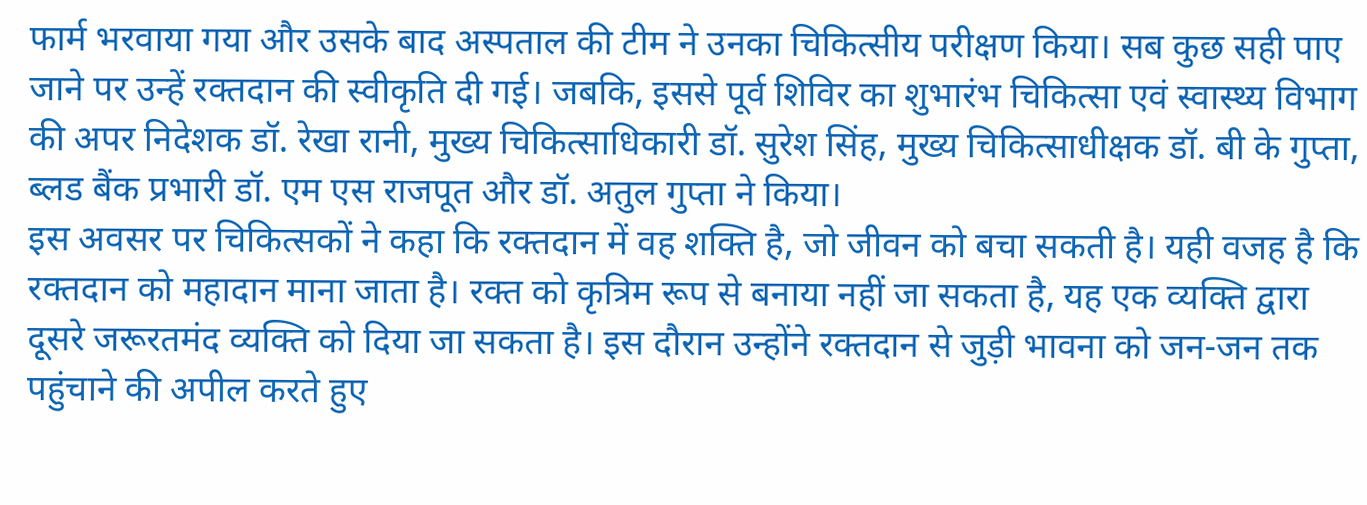फार्म भरवाया गया और उसके बाद अस्पताल की टीम ने उनका चिकित्सीय परीक्षण किया। सब कुछ सही पाए जाने पर उन्हें रक्तदान की स्वीकृति दी गई। जबकि, इससे पूर्व शिविर का शुभारंभ चिकित्सा एवं स्वास्थ्य विभाग की अपर निदेशक डॉ. रेखा रानी, मुख्य चिकित्साधिकारी डॉ. सुरेश सिंह, मुख्य चिकित्साधीक्षक डॉ. बी के गुप्ता, ब्लड बैंक प्रभारी डॉ. एम एस राजपूत और डॉ. अतुल गुप्ता ने किया।
इस अवसर पर चिकित्सकों ने कहा कि रक्तदान में वह शक्ति है, जो जीवन को बचा सकती है। यही वजह है कि रक्तदान को महादान माना जाता है। रक्त को कृत्रिम रूप से बनाया नहीं जा सकता है, यह एक व्यक्ति द्वारा दूसरे जरूरतमंद व्यक्ति को दिया जा सकता है। इस दौरान उन्होंने रक्तदान से जुड़ी भावना को जन-जन तक पहुंचाने की अपील करते हुए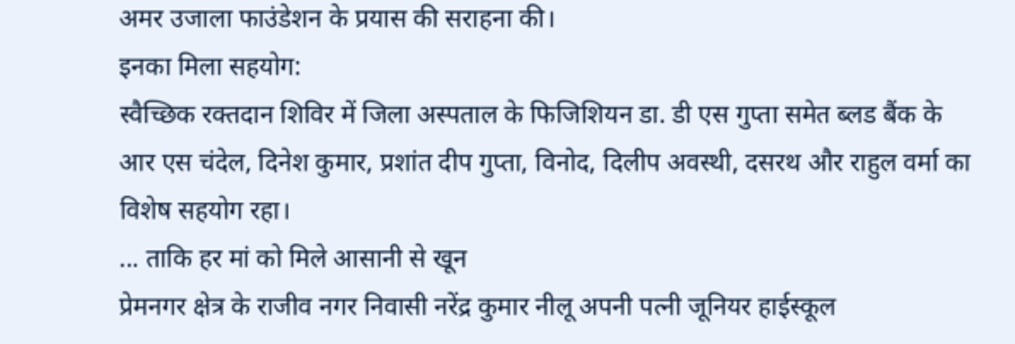अमर उजाला फाउंडेशन के प्रयास की सराहना की।
इनका मिला सहयोग:
स्वैच्छिक रक्तदान शिविर में जिला अस्पताल के फिजिशियन डा. डी एस गुप्ता समेत ब्लड बैंक के आर एस चंदेल, दिनेश कुमार, प्रशांत दीप गुप्ता, विनोद, दिलीप अवस्थी, दसरथ और राहुल वर्मा का विशेष सहयोग रहा।
... ताकि हर मां को मिले आसानी से खून
प्रेमनगर क्षेत्र के राजीव नगर निवासी नरेंद्र कुमार नीलू अपनी पत्नी जूनियर हाईस्कूल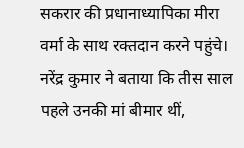सकरार की प्रधानाध्यापिका मीरा वर्मा के साथ रक्तदान करने पहुंचे। नरेंद्र कुमार ने बताया कि तीस साल पहले उनकी मां बीमार थीं,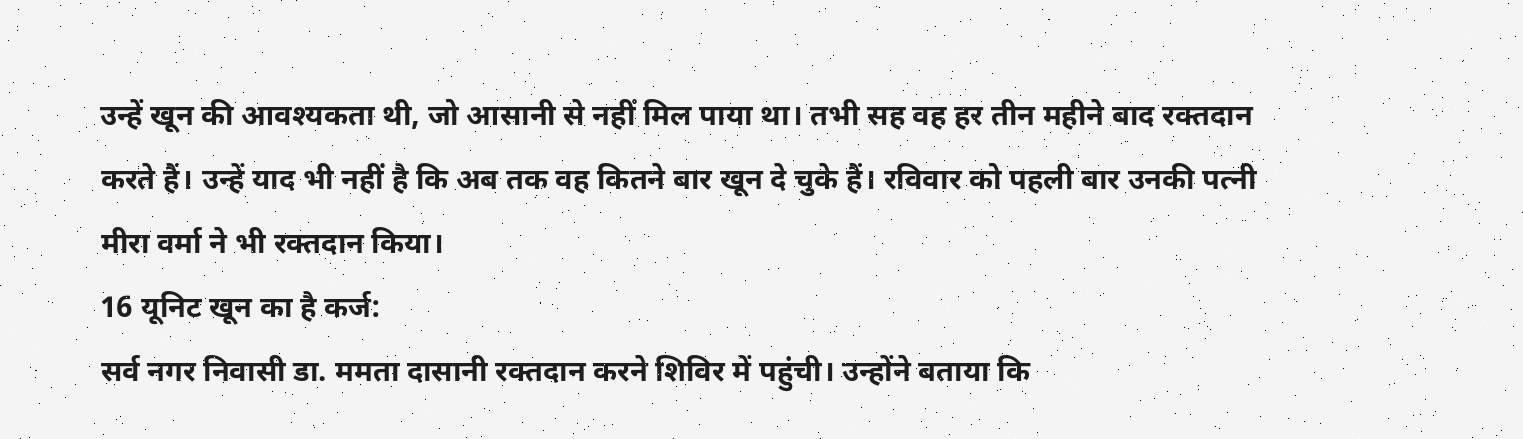उन्हें खून की आवश्यकता थी, जो आसानी से नहीं मिल पाया था। तभी सह वह हर तीन महीने बाद रक्तदान करते हैं। उन्हें याद भी नहीं है कि अब तक वह कितने बार खून दे चुके हैं। रविवार को पहली बार उनकी पत्नी मीरा वर्मा ने भी रक्तदान किया।
16 यूनिट खून का है कर्ज:
सर्व नगर निवासी डा. ममता दासानी रक्तदान करने शिविर में पहुंची। उन्होंने बताया कि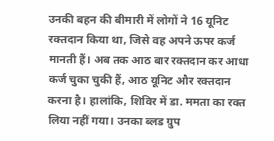उनकी बहन की बीमारी में लोगों ने 16 यूनिट रक्तदान किया था, जिसे वह अपने ऊपर कर्ज मानती हैं। अब तक आठ बार रक्तदान कर आधा कर्ज चुका चुकी हैं, आठ यूनिट और रक्तदान करना है। हालांकि, शिविर में डा. ममता का रक्त लिया नहीं गया। उनका ब्लड ग्रुप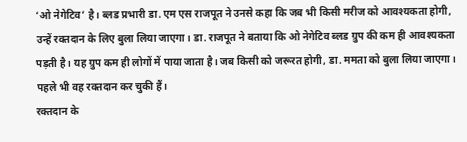‘ओ नेगेटिव’ है। ब्लड प्रभारी डा. एम एस राजपूत ने उनसे कहा कि जब भी किसी मरीज को आवश्यकता होगी, उन्हें रक्तदान के लिए बुला लिया जाएगा। डा. राजपूत ने बताया कि ओ नेगेटिव ब्लड ग्रुप की कम ही आवश्यकता पड़ती है। यह ग्रुप कम ही लोगों में पाया जाता है। जब किसी को जरूरत होगी, डा. ममता को बुला लिया जाएगा। पहले भी वह रक्तदान कर चुकी हैं।
रक्तदान के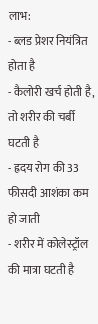लाभ:
- ब्लड प्रेशर नियंत्रित होता है
- कैलोरी खर्च होती है, तो शरीर की चर्बी घटती है
- ह्रदय रोग की 33 फीसदी आशंका कम हो जाती
- शरीर में कोलेस्ट्रॉल की मात्रा घटती है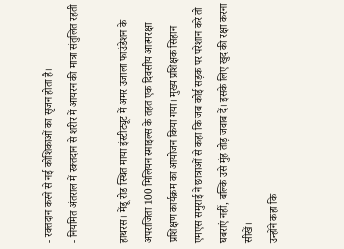- रक्तदान करने से नई कोशिकाओं का सृजन होता है।
- नियमित अंतराल में रक्तदान से शरीर में आयरन की मात्रा संतुलित रहती

हाथरस। मेंडू रोड स्थित माया इंस्टीट्यूट में अमर उजाला फाउंडेशन के अपराजिता 100 मिलियन स्माइल्स के तहत एक दिवसीय आत्मरक्षा प्रशिक्षण कार्यक्रम का आयोजन किया गया। मुख्य प्रशिक्षक सिहान एमएस समुराई ने छात्राओं से कहा कि जब कोई सड़क पर परेशान करे तो घबराएं नहीं, बल्कि उसे मुंह तोड़ जवाब दें। इसके लिए खुद की रक्षा करना सीखें।
उन्होंने कहा कि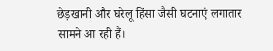छेड़खानी और घरेलू हिंसा जैसी घटनाएं लगातार सामने आ रही हैं।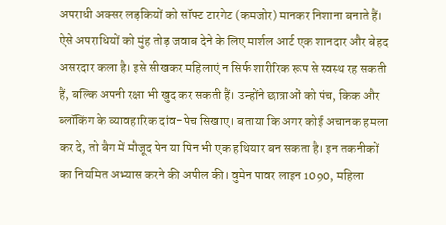अपराधी अक्सर लड़कियों को सॉफ्ट टारगेट (कमजोर) मानकर निशाना बनाते हैं। ऐसे अपराधियों को मुंह तोड़ जवाब देने के लिए मार्शल आर्ट एक शानदार और बेहद असरदार कला है। इसे सीखकर महिलाएं न सिर्फ शारीरिक रूप से स्वस्थ रह सकती हैं, बल्कि अपनी रक्षा भी खुद कर सकती हैं। उन्होंने छात्राओं को पंच, किक और ब्लॉकिंग के व्यावहारिक दांव-पेच सिखाए। बताया कि अगर कोई अचानक हमला कर दे, तो बैग में मौजूद पेन या पिन भी एक हथियार बन सकता है। इन तकनीकों का नियमित अभ्यास करने की अपील की। वुमेन पावर लाइन 1090, महिला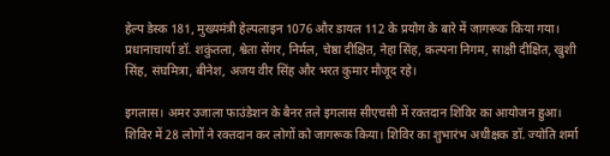हेल्प डेस्क 181, मुख्यमंत्री हेल्पलाइन 1076 और डायल 112 के प्रयोग के बारे में जागरूक किया गया। प्रधानाचार्या डॉ. शकुंतला, श्वेता सेंगर, निर्मल, चेष्ठा दीक्षित, नेहा सिंह, कल्पना निगम, साक्षी दीक्षित, खुशी सिंह, संघमित्रा, बीनेश, अजय वीर सिंह और भरत कुमार मौजूद रहे।

इगलास। अमर उजाला फाउंडेशन के बैनर तले इगलास सीएचसी में रक्तदान शिविर का आयोजन हुआ। शिविर में 28 लोगों ने रक्तदान कर लोगों को जागरूक किया। शिविर का शुभारंभ अधीक्षक डॉ. ज्योति शर्मा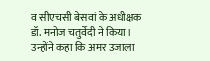व सीएचसी बेसवां के अधीक्षक डॉ. मनोज चतुर्वेदी ने किया। उन्होंने कहा कि अमर उजाला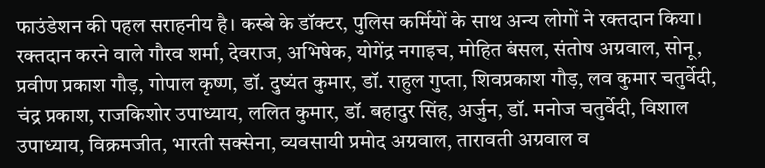फाउंडेशन की पहल सराहनीय है। कस्बे के डॉक्टर, पुलिस कर्मियों के साथ अन्य लोगों ने रक्तदान किया। रक्तदान करने वाले गौरव शर्मा, देवराज, अभिषेक, योगेंद्र नगाइच, मोहित बंसल, संतोष अग्रवाल, सोनू, प्रवीण प्रकाश गौड़, गोपाल कृष्ण, डॉ. दुष्यंत कुमार, डॉ. राहुल गुप्ता, शिवप्रकाश गौड़, लव कुमार चतुर्वेदी, चंद्र प्रकाश, राजकिशोर उपाध्याय, ललित कुमार, डॉ. बहादुर सिंह, अर्जुन, डॉ. मनोज चतुर्वेदी, विशाल उपाध्याय, विक्रमजीत, भारती सक्सेना, व्यवसायी प्रमोद अग्रवाल, तारावती अग्रवाल व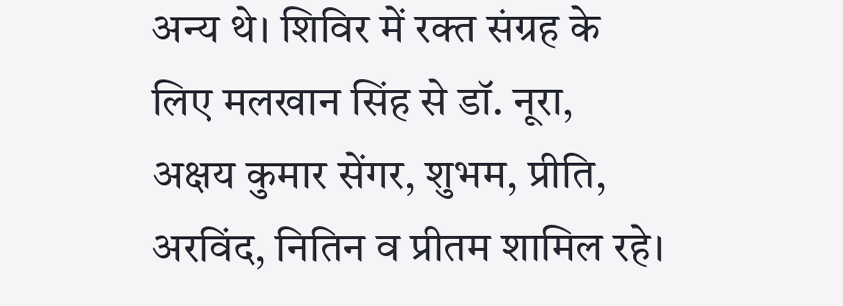अन्य थे। शिविर में रक्त संग्रह के लिए मलखान सिंह से डॉ. नूरा, अक्षय कुमार सेंगर, शुभम, प्रीति, अरविंद, नितिन व प्रीतम शामिल रहे।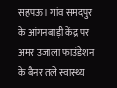सहपऊ। गांव समदपुर के आंगनबाड़ी केंद्र पर अमर उजाला फाउंडेशन के बैनर तले स्वास्थ्य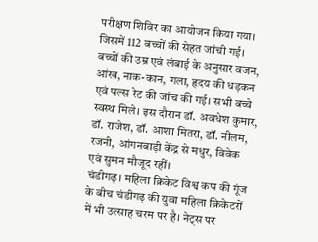परीक्षण शिविर का आयोजन किया गया। जिसमें 112 बच्चों की सेहत जांची गई। बच्चों की उम्र एवं लंबाई के अनुसार वजन, आंख, नाक-कान, गला, हृदय की धड़कन एवं पल्स रेट की जांच की गई। सभी बच्चे स्वस्थ मिले। इस दौरान डॉ. अवधेश कुमार, डॉ. राजेश, डॉ. आशा मितरा, डॉ. नीलम, रजनी, आंगनबाड़ी केंद्र से मधुर, विवेक एवं सुमन मौजूद रहीं।
चंडीगढ़। महिला क्रिकेट विश्व कप की गूंज के बीच चंडीगढ़ की युवा महिला क्रिकेटरों में भी उत्साह चरम पर है। नेट्स पर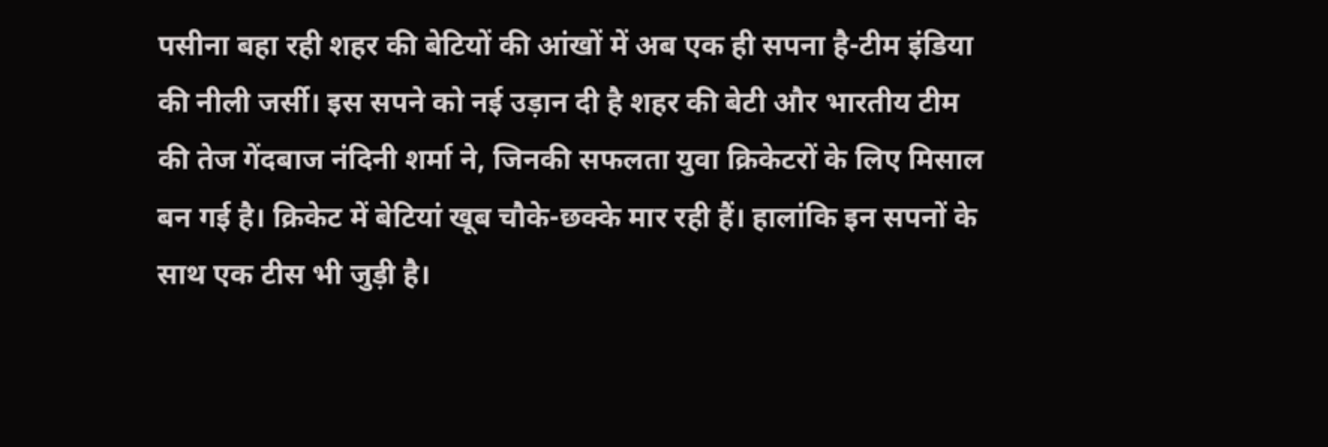पसीना बहा रही शहर की बेटियों की आंखों में अब एक ही सपना है-टीम इंडिया की नीली जर्सी। इस सपने को नई उड़ान दी है शहर की बेटी और भारतीय टीम की तेज गेंदबाज नंदिनी शर्मा ने, जिनकी सफलता युवा क्रिकेटरों के लिए मिसाल बन गई है। क्रिकेट में बेटियां खूब चौके-छक्के मार रही हैं। हालांकि इन सपनों के साथ एक टीस भी जुड़ी है।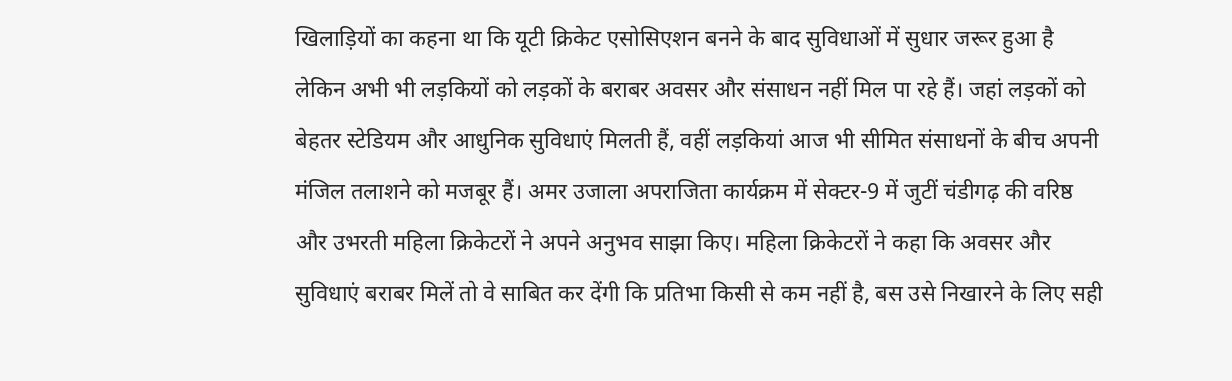खिलाड़ियों का कहना था कि यूटी क्रिकेट एसोसिएशन बनने के बाद सुविधाओं में सुधार जरूर हुआ है लेकिन अभी भी लड़कियों को लड़कों के बराबर अवसर और संसाधन नहीं मिल पा रहे हैं। जहां लड़कों को बेहतर स्टेडियम और आधुनिक सुविधाएं मिलती हैं, वहीं लड़कियां आज भी सीमित संसाधनों के बीच अपनी मंजिल तलाशने को मजबूर हैं। अमर उजाला अपराजिता कार्यक्रम में सेक्टर-9 में जुटीं चंडीगढ़ की वरिष्ठ और उभरती महिला क्रिकेटरों ने अपने अनुभव साझा किए। महिला क्रिकेटरों ने कहा कि अवसर और सुविधाएं बराबर मिलें तो वे साबित कर देंगी कि प्रतिभा किसी से कम नहीं है, बस उसे निखारने के लिए सही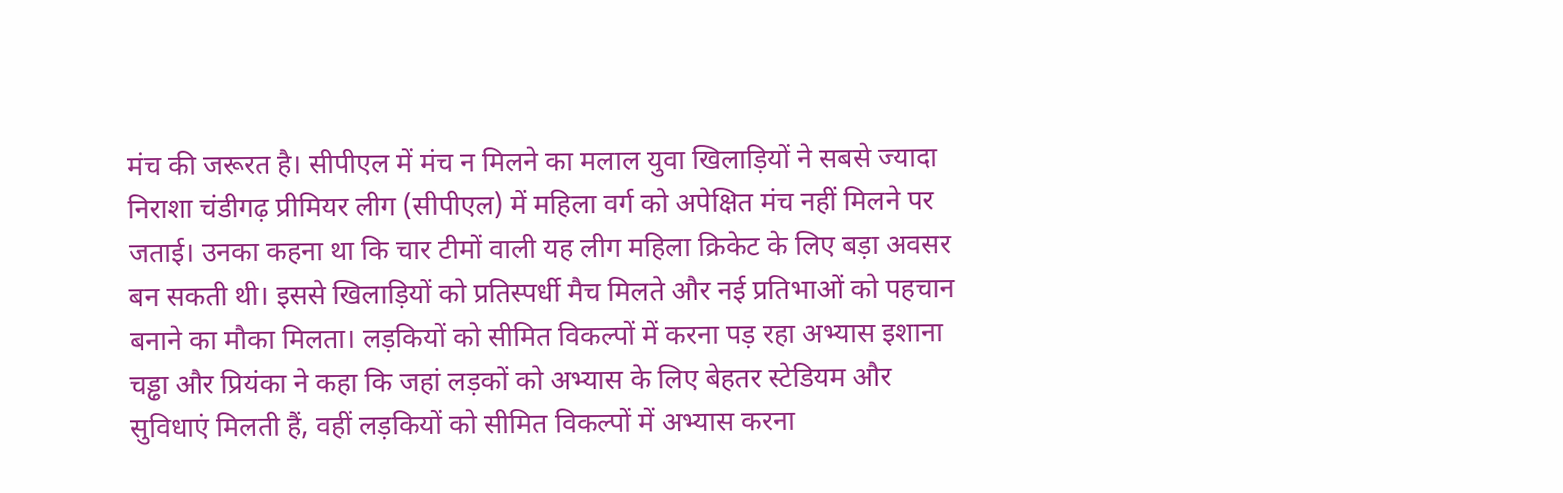मंच की जरूरत है। सीपीएल में मंच न मिलने का मलाल युवा खिलाड़ियों ने सबसे ज्यादा निराशा चंडीगढ़ प्रीमियर लीग (सीपीएल) में महिला वर्ग को अपेक्षित मंच नहीं मिलने पर जताई। उनका कहना था कि चार टीमों वाली यह लीग महिला क्रिकेट के लिए बड़ा अवसर बन सकती थी। इससे खिलाड़ियों को प्रतिस्पर्धी मैच मिलते और नई प्रतिभाओं को पहचान बनाने का मौका मिलता। लड़कियों को सीमित विकल्पों में करना पड़ रहा अभ्यास इशाना चड्ढा और प्रियंका ने कहा कि जहां लड़कों को अभ्यास के लिए बेहतर स्टेडियम और सुविधाएं मिलती हैं, वहीं लड़कियों को सीमित विकल्पों में अभ्यास करना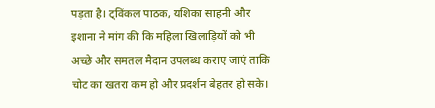पड़ता है। ट्विंकल पाठक, यशिका साहनी और इशाना ने मांग की कि महिला खिलाड़ियों को भी अच्छे और समतल मैदान उपलब्ध कराए जाएं ताकि चोट का खतरा कम हो और प्रदर्शन बेहतर हो सके।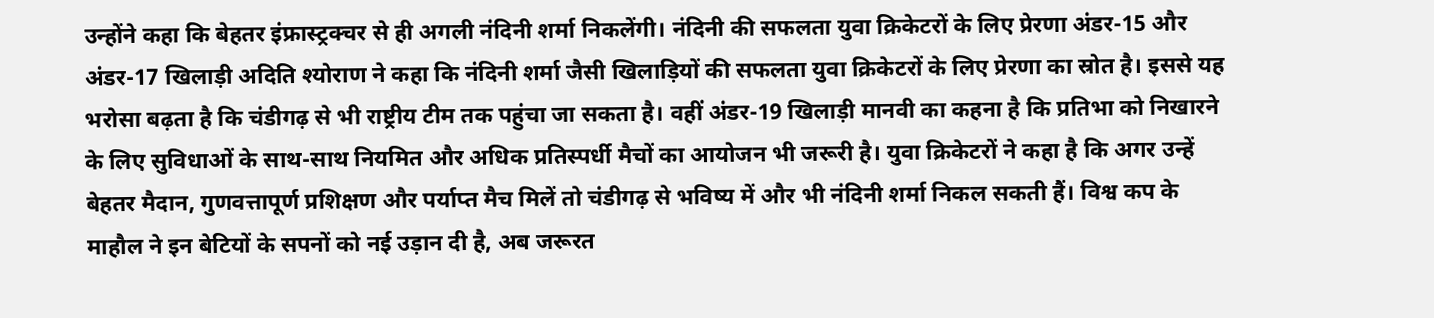उन्होंने कहा कि बेहतर इंफ्रास्ट्रक्चर से ही अगली नंदिनी शर्मा निकलेंगी। नंदिनी की सफलता युवा क्रिकेटरों के लिए प्रेरणा अंडर-15 और अंडर-17 खिलाड़ी अदिति श्योराण ने कहा कि नंदिनी शर्मा जैसी खिलाड़ियों की सफलता युवा क्रिकेटरों के लिए प्रेरणा का स्रोत है। इससे यह भरोसा बढ़ता है कि चंडीगढ़ से भी राष्ट्रीय टीम तक पहुंचा जा सकता है। वहीं अंडर-19 खिलाड़ी मानवी का कहना है कि प्रतिभा को निखारने के लिए सुविधाओं के साथ-साथ नियमित और अधिक प्रतिस्पर्धी मैचों का आयोजन भी जरूरी है। युवा क्रिकेटरों ने कहा है कि अगर उन्हें बेहतर मैदान, गुणवत्तापूर्ण प्रशिक्षण और पर्याप्त मैच मिलें तो चंडीगढ़ से भविष्य में और भी नंदिनी शर्मा निकल सकती हैं। विश्व कप के माहौल ने इन बेटियों के सपनों को नई उड़ान दी है, अब जरूरत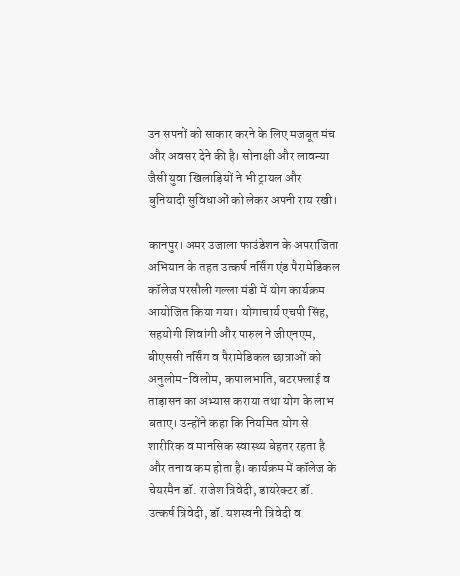उन सपनों को साकार करने के लिए मजबूत मंच और अवसर देने की है। सोनाक्षी और लावन्या जैसी युवा खिलाड़ियों ने भी ट्रायल और बुनियादी सुविधाओं को लेकर अपनी राय रखी।

कानपुर। अमर उजाला फाउंडेशन के अपराजिता अभियान के तहत उत्कर्ष नर्सिंग एंड पैरामेडिकल कॉलेज परसौली गल्ला मंडी में योग कार्यक्रम आयोजित किया गया। योगाचार्य एचपी सिंह, सहयोगी शिवांगी और पारुल ने जीएनएम, बीएससी नर्सिंग व पैरामेडिकल छात्राओं को अनुलोम-विलोम, कपालभाति, बटरफ्लाई व ताड़ासन का अभ्यास कराया तथा योग के लाभ बताए। उन्होंने कहा कि नियमित योग से शारीरिक व मानसिक स्वास्थ्य बेहतर रहता है और तनाव कम होता है। कार्यक्रम में कॉलेज के चेयरमैन डॉ. राजेश त्रिवेदी, डायरेक्टर डॉ. उत्कर्ष त्रिवेदी, डॉ. यशस्वनी त्रिवेदी व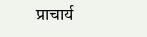प्राचार्य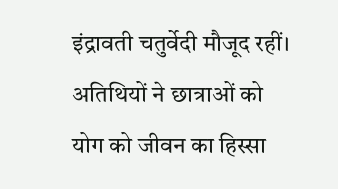इंद्रावती चतुर्वेदी मौजूद रहीं। अतिथियों ने छात्राओं को योग को जीवन का हिस्सा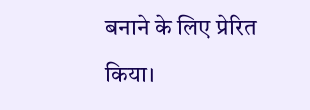बनाने के लिए प्रेरित किया।